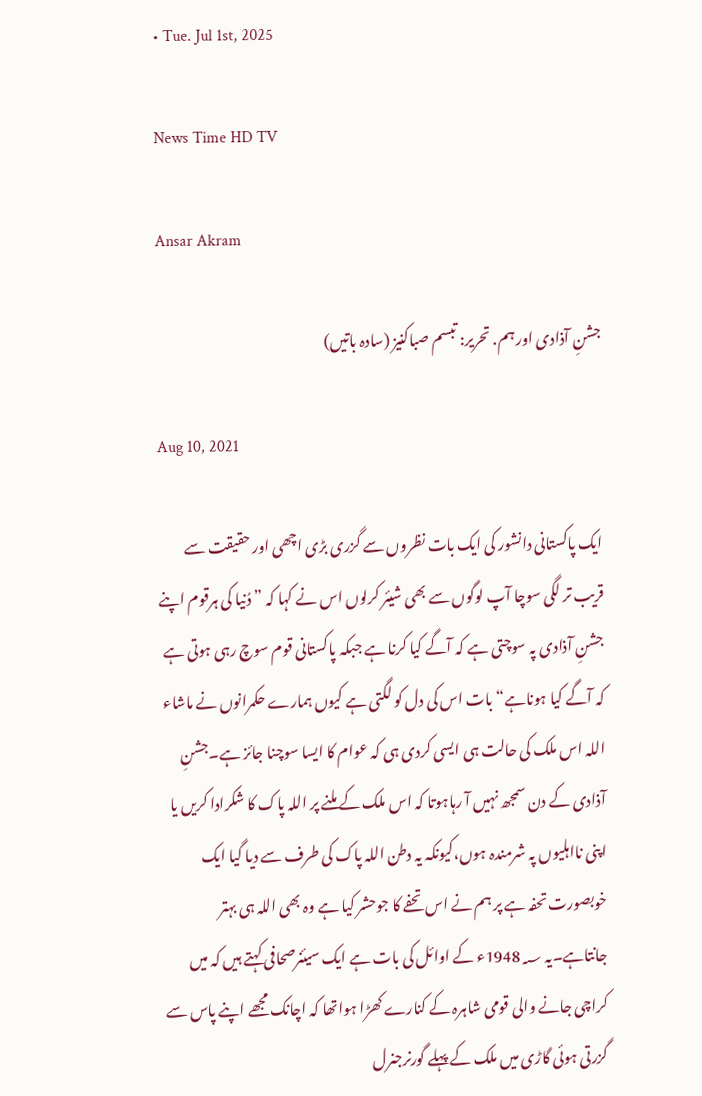• Tue. Jul 1st, 2025

News Time HD TV

Ansar Akram

جشنِ آذادی اور ہم. تحریر: تبسم صباکنیز (سادہ باتیں)

Aug 10, 2021

ایک پاکستانی دانشور کی ایک بات نظروں سے گزری بڑی اچھی اور حقیقت سے قریب تر لگی سوچا آپ لوگوں سے بھی شیئر کرلوں اس نے کہا کہ ”دُنیا کی ہرقوم اپنے جشنِ آذادی پہ سوچتی ہے کہ آگے کیا کرنا ہے جبکہ پاکستانی قوم سوچ رہی ہوتی ہے کہ آگے کیا ہوناہے“ بات اس کی دل کو لگتی ہے کیوں ہمارے حکمرانوں نے ماشاء اللہ اس ملک کی حالت ہی ایسی کردی ہی کہ عوام کا ایسا سوچنا جائز ہے۔جشنِ آذادی کے دن سمجھ نہیں آ رہاہوتا کہ اس ملک کے ملنے پر اللہ پاک کا شکرادا کریں یا اپنی نااہلیوں پہ شرمندہ ہوں،کیونکہ یہ دطن اللہ پاک کی طرف سے دیا گیا ایک خوبصورت تحفہ ہے پر ہم نے اس تحفے کا جوحشر کیا ہے وہ بھی اللہ ہی بہتر جانتاہے۔یہ 1948؁ء کے اوائل کی بات ہے ایک سیئنرصحافی کہتے ہیں کہ میں کراچی جانے والی قومی شاہرہ کے کنارے کھڑا ہواتھا کہ اچانک مجھے اپنے پاس سے گزرتی ہوئی گاڑی میں ملک کے پہلے گورنرجنرل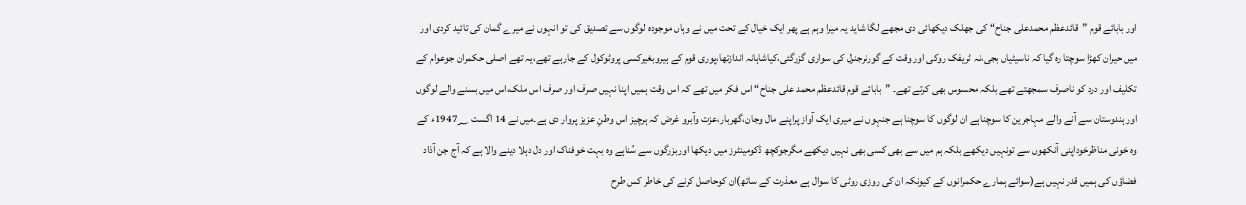اور بابائے قوم ”قائدعظم محمدعلی جناح“ کی جھلک دیکھائی دی مجھے لگا شاید یہ میرا وہم ہے پھر ایک خیال کے تحت میں نے وہاں موجودہ لوگوں سے تصدیق کی تو انہوں نے میرے گمان کی تائید کردی اور میں حیران کھڑا سوچتا رہ گیا کہ ناسیٹیاں بجی،نہ ٹریفک روکی اور وقت کے گورنرجنرل کی سواری گزرگئی،کیاشاہانہ اندازتھا،پوری قوم کے ہیروبغیرکسی پروٹوکول کے جارہے تھے،یہ تھے اصلی حکمران جوعوام کے تکلیف اور درد کو ناصرف سمجھتے تھے بلکہ محسوس بھی کرتے تھے۔ ”بابائے قوم قائدعظم محمد علی جناح“ اس فکر میں تھے کہ اس وقت ہمیں اپنا نہیں صرف اور صرف اس ملک،اس میں بسنے والے لوگوں اور ہندوستان سے آنے والے مہاجرین کا سوچناہے ان لوگوں کا سوچنا ہے جنہوں نے میری ایک آواز پراپنے مال وجان،گھربار،عزت وآبرو غرض کہ ہرچیز اس وطنِ عزیز پروار دی ہے۔میں نے 14 اگست 1947؁ء کے وہ خونی مناظرخوداپنی آنکھوں سے تونہیں دیکھے بلکہ ہم میں سے بھی کسی بھی نہیں دیکھے مگرجوکچھ ڈکومینٹرز میں دیکھا اوربزرگوں سے سُناہے وہ بہت خوفناک اور دل دہلا دینے والا ہے کہ آج جن آذاد فضاؤں کی ہمیں قدر نہیں ہے(سوائے ہمارے حکمرانوں کے کیونکہ ان کی روزی روٹی کا سوال ہے معذرت کے ساتھ)ان کوحاصل کرنے کی خاطر کس طرح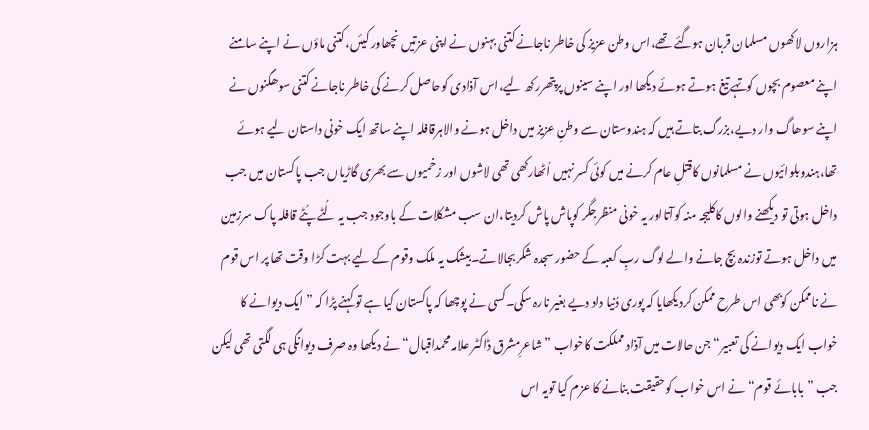ہزاروں لاکھوں مسلمان قربان ہوگئے تھے،اس وطن عزیز کی خاطر ناجانے کتنی بہنوں نے اپنی عزتیں نچھاور کیئں،کتنی ماؤں نے اپنے سامنے اپنے معصوم بچوں کوتہے تیغ ہوتے ہوئے دیکھا اور اپنے سینوں پرپتھررکھ لیے،اس آذادی کوحاصل کرنے کی خاطر ناجانے کتنی سوھگنوں نے اپنے سوھاگ وار دیے،بزرگ بتاتے ہیں کہ ہندوستان سے وطنِ عزیز میں داخل ہونے والاہرقافلہ اپنے ساتھ ایک خونی داستان لیے ہوئے تھا،ہندوبلوائیوں نے مسلمانوں کاقتلِ عام کرنے میں کوئی کسر نہیں اُٹھارکھی تھی لاشوں اور زخمیوں سے بھری گاڑیاں جب پاکستان میں جب داخل ہوتی تو دیکھنے والوں کاکلیجہ منہ کوآتااور یہ خونی منظرجگر کوپاش پاش کردیتا،ان سب مشکلات کے باوجود جب یہ لُٹے پُٹے قافلہ پاک سرزمین میں داخل ہوتے توزندہ بچ جانے والے لوگ ربِ کعبہ کے حضور سجدہ شکربجالاتے۔بیشک یہ ملک وقوم کے لیے بہت کڑا وقت تھا پر اس قوم نے ناممکن کوبھی اس طرح ممکن کردیکھایا کہ پوری دُنیا داد دیے بغیر نارہ سکی۔کسی نے پوچھا کہ پاکستان کیا ہے تو کہنے پڑا کہ ”ایک دیوانے کا خواب ایک دیوانے کی تعبیر“ جن حالات میں آذاد مملکت کاخواب ”شاعرِمشرق ڈاکٹر علامہ محمداقبال“نے دیکھا وہ صرف دیوانگی ہی لگتی تھی لیکن جب ”بابائے قوم“ نے اس خواب کوحقیقت بنانے کا عزم کیا تویہ اس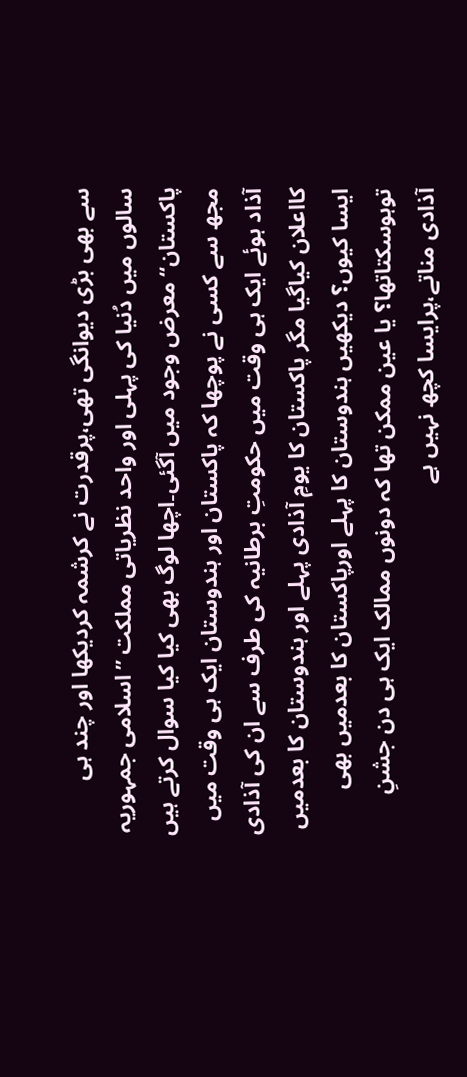سے بھی بڑی دیوانگی تھی،پرقدرت نے کرشمہ کردیکھا اور چند ہی سالوں میں دُنیا کی پہلی اور واحد نظریاتی مملکت ”اسلامی جمہوریہ پاکستان“ معرض وجود میں آگئی۔اچھا لوگ بھی کیا کیا سوال کرتے ہیں مجھ سے کسی نے پوچھا کہ پاکستان اور ہندوستان ایک ہی وقت میں آذاد ہوئے ایک ہی وقت میں حکومتِ برطانیہ کی طرف سے ان کی آذادی کااعلان کیاگیا مگر پاکستان کا یومِ آذادی پہلے اور ہندوستان کا بعدمیں ایسا کیوں؟ دیکھیں ہندوستان کا پہلے اورپاکستان کا بعدمیں بھی توہوسکتاتھا؟ یا عین ممکن تھا کہ دونوں ممالک ایک ہی دن جشنِ آذادی مناتے،پرایسا کچھ نہیں ہے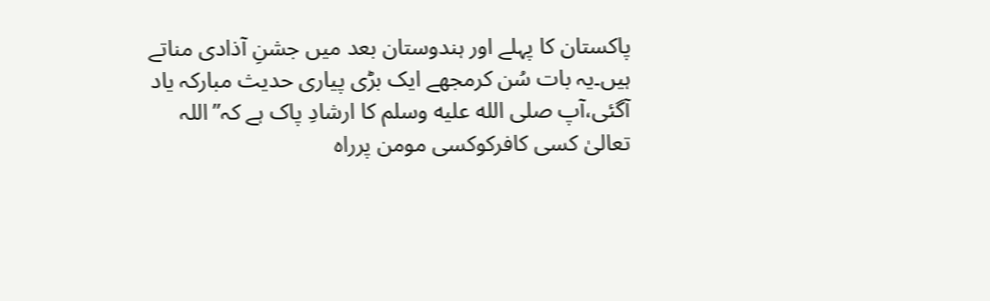پاکستان کا پہلے اور ہندوستان بعد میں جشنِ آذادی مناتے ہیں۔یہ بات سُن کرمجھے ایک بڑی پیاری حدیث مبارکہ یاد آگئی،آپ صلى الله عليه وسلم کا ارشادِ پاک ہے کہ”اللہ تعالیٰ کسی کافرکوکسی مومن پرراہ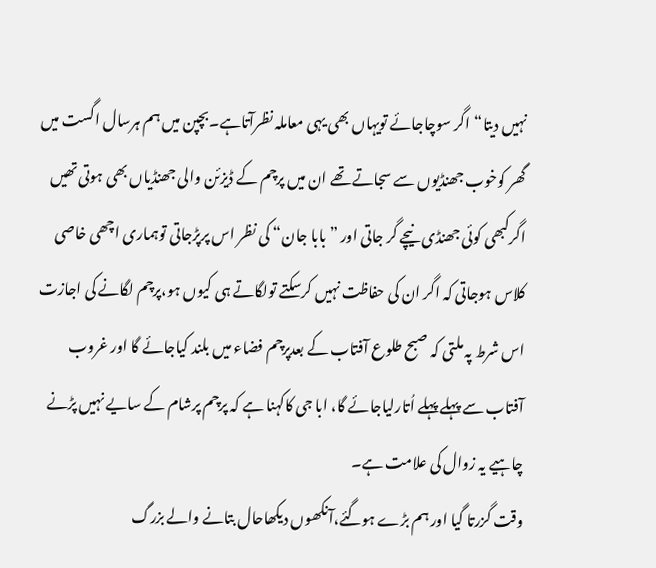نہیں دیتا“اگر سوچاجائے تویہاں بھی یہی معاملہ نظرآتاہے۔بچپن میں ہم ہرسال اگست میں گھر کوخوب جھنڈیوں سے سجاتے تھے ان میں پرچم کے ڈیزئن والی جھنڈیاں بھی ہوتی تھیں اگرکبھی کوئی جھنڈی نیچے گر جاتی اور ”بابا جان“ کی نظر اس پرپڑجاتی توہماری اچھی خاصی کلاس ہوجاتی کہ اگر ان کی حفاظت نہیں کرسکتے تولگاتے ہی کیوں ہو،پرچم لگانے کی اجازت اس شرط پہ ملتی کہ صبح طلوع آفتاب کے بعدپرچم فضاء میں بلند کیاجائے گا اور غروب آفتاب سے پہلے پہلے اُتارلیاجائے گا، ابا جی کاکہنا ہے کہ پرچم پرشام کے سایے نہیں پڑنے چاہیے یہ زوال کی علامت ہے۔
وقت گزرتا گیا اور ہم بڑے ہوگئے،آنکھوں دیکھاحال بتانے والے بزرگ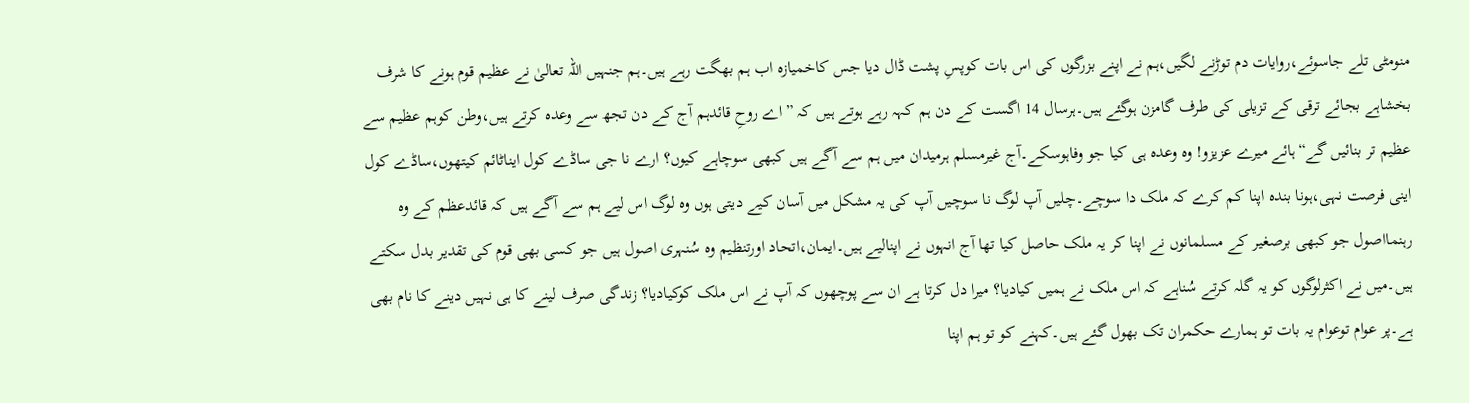منومٹی تلے جاسوئے،روایات دم توڑنے لگیں،ہم نے اپنے بزرگوں کی اس بات کوپسِ پشت ڈال دیا جس کاخمیازہ اب ہم بھگت رہے ہیں۔ہم جنہیں اللہ تعالیٰ نے عظیم قوم ہونے کا شرف بخشاہے بجائے ترقی کے تزیلی کی طرف گامزن ہوگئے ہیں۔ہرسال 14 اگست کے دن ہم کہہ رہے ہوتے ہیں کہ ”اے روحِ قائدہم آج کے دن تجھ سے وعدہ کرتے ہیں،وطن کوہم عظیم سے عظیم تر بنائیں گے“ہائے میرے عزیزو! وہ وعدہ ہی کیا جو وفاہوسکے۔آج غیرمسلم ہرمیدان میں ہم سے آگے ہیں کبھی سوچاہے کیوں؟ ارے نا جی ساڈے کول ایناٹائم کیتھوں،ساڈے کول اینی فرصت نہی،ہونا بندہ اپنا کم کرے کہ ملک دا سوچے۔چلیں آپ لوگ نا سوچیں آپ کی یہ مشکل میں آسان کیے دیتی ہوں وہ لوگ اس لیے ہم سے آگے ہیں کہ قائدعظم کے وہ رہنمااصول جو کبھی برصغیر کے مسلمانوں نے اپنا کر یہ ملک حاصل کیا تھا آج انہوں نے اپنالیے ہیں۔ایمان،اتحاد اورتنظیم وہ سُنہری اصول ہیں جو کسی بھی قوم کی تقدیر بدل سکتے ہیں۔میں نے اکثرلوگوں کو یہ گلہ کرتے سُناہے کہ اس ملک نے ہمیں کیادیا؟ میرا دل کرتا ہے ان سے پوچھوں کہ آپ نے اس ملک کوکیادیا؟ زندگی صرف لینے کا ہی نہیں دینے کا نام بھی ہے۔پر عوام توعوام یہ بات تو ہمارے حکمران تک بھول گئے ہیں۔کہنے کو تو ہم اپنا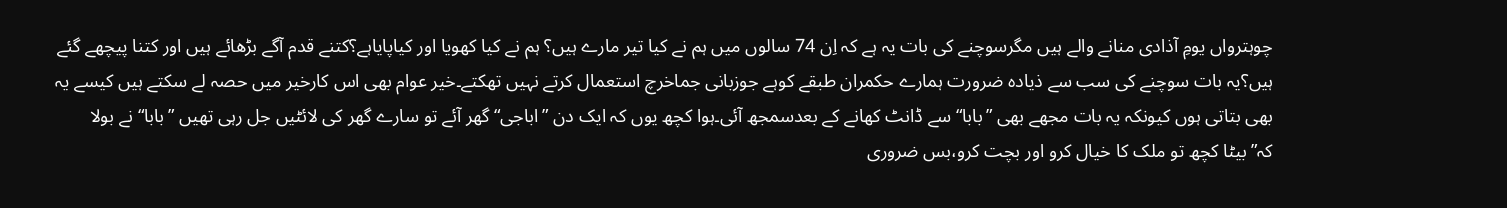چوہترواں یومِ آذادی منانے والے ہیں مگرسوچنے کی بات یہ ہے کہ اِن 74 سالوں میں ہم نے کیا تیر مارے ہیں؟ ہم نے کیا کھویا اور کیاپایاہے؟کتنے قدم آگے بڑھائے ہیں اور کتنا پیچھے گئے ہیں؟یہ بات سوچنے کی سب سے ذیادہ ضرورت ہمارے حکمران طبقے کوہے جوزبانی جماخرچ استعمال کرتے نہیں تھکتے۔خیر عوام بھی اس کارخیر میں حصہ لے سکتے ہیں کیسے یہ بھی بتاتی ہوں کیونکہ یہ بات مجھے بھی ”بابا“ سے ڈانٹ کھانے کے بعدسمجھ آئی۔ہوا کچھ یوں کہ ایک دن ”اباجی“ گھر آئے تو سارے گھر کی لائٹیں جل رہی تھیں ”بابا“ نے بولا کہ”بیٹا کچھ تو ملک کا خیال کرو اور بچت کرو،بس ضروری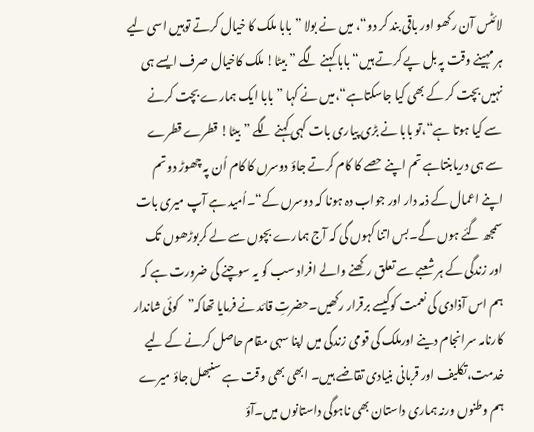لائٹس آن رکھو اور باقی بند کر دو“، میں نے بولا ”بابا ملک کا خیال کرتے توہیں اسی لیے ہر مہینے وقت پہ بل پے کرتے ہیں“ بابا کہنے لگے ”بیٹا! ملک کاخیال صرف ایسے ہی نہیں بچت کر کے بھی کیا جاسکتاہے“،میں نے کہا ”بابا ایک ہمارے بچت کرنے سے کیا ہوتا ہے“،تو بابا نے بڑی پیاری بات کہی کہنے لگے ”بیٹا! قطرے قطرے سے ہی دریابنتاہے تم اپنے حصے کا کام کرتے جاؤ دوسرں کا کام اُن پہ چھوڑ دو تم اپنے اعمال کے ذمہ دار اور جواب دہ ہونا کہ دوسرں کے“۔اُمید ہے آپ میری بات سمجھ گئے ہوں گے۔بس اتنا کہوں گی کہ آج ہمارے بچوں سے لے کربوڑھوں تک اور زندگی کے ہر شعبے سے تعلق رکھنے والے افراد سب کو یہ سوچنے کی ضرورت ہے کہ ہم اس آذادی کی نعمت کوکیسے برقرار رکھیں۔حضرتِ قائد نے فرمایا تھاکہ”کوئی شاندار کارنامہ سرانجام دینے اورملک کی قومی زندگی میں اپنا سہی مقام حاصل کرنے کے لیے خدمت،تکلیف اور قربانی بنیادی تقاضے ہیں۔ ابھی بھی وقت ہے سنبھل جاؤ میرے ہم وطنوں ورنہ ہماری داستان بھی ناہوگی داستانوں میں۔آؤ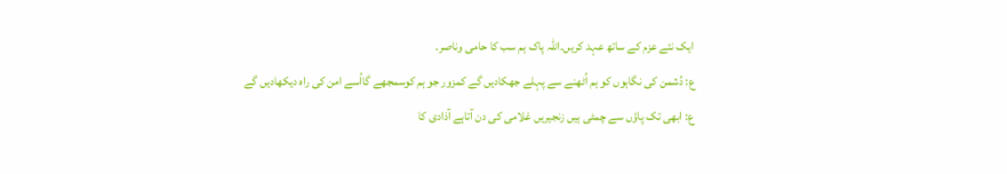ایک نئے عزم کے ساتھ عہد کریں۔اللہ پاک ہم سب کا حامی وناصر۔
ع: دُشمن کی نگاہوں کو ہم اُٹھنے سے پہلے جھکادیں گے کمزور جو ہم کوسمجھے گااُسے امن کی راہ دیکھادیں گے
ع: ابھی تک پاؤں سے چمٹی ہیں زنجیریں غلامی کی دن آتاہے آذادی کا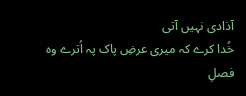آذادی نہیں آتی
خُدا کرے کہ میری عرضِ پاک پہ اُترے وہ فصلِ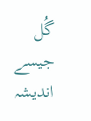گُل جیسے اندیشہ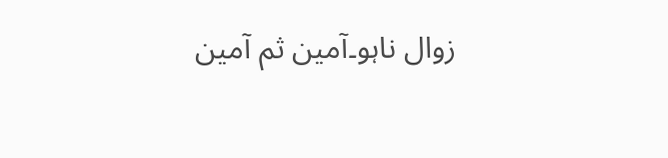زوال ناہو۔آمین ثم آمین